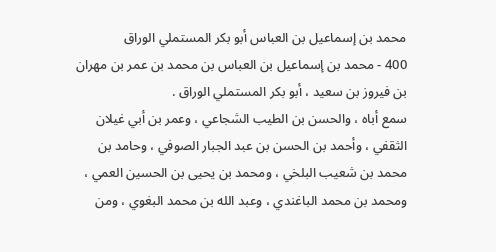محمد بن إسماعيل بن العباس أبو بكر المستملي الوراق
400 - محمد بن إسماعيل بن العباس بن محمد بن عمر بن مهران بن فيروز بن سعيد ، أبو بكر المستملي الوراق .
سمع أباه ، والحسن بن الطيب الشجاعي ، وعمر بن أبي غيلان الثقفي ، وأحمد بن الحسن بن عبد الجبار الصوفي ، وحامد بن محمد بن شعيب البلخي ، ومحمد بن يحيى بن الحسين العمي ، ومحمد بن محمد الباغندي ، وعبد الله بن محمد البغوي ، ومن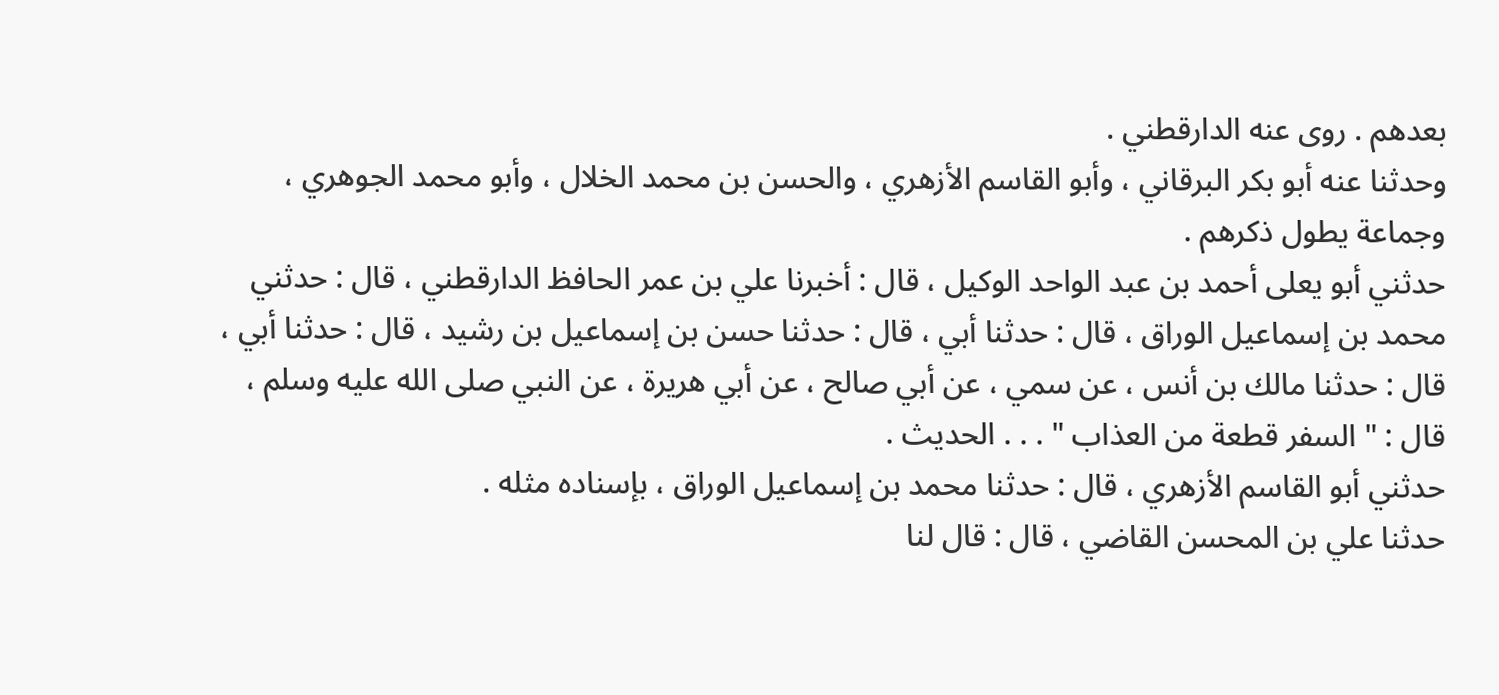بعدهم . روى عنه الدارقطني .
وحدثنا عنه أبو بكر البرقاني ، وأبو القاسم الأزهري ، والحسن بن محمد الخلال ، وأبو محمد الجوهري ، وجماعة يطول ذكرهم .
حدثني أبو يعلى أحمد بن عبد الواحد الوكيل ، قال : أخبرنا علي بن عمر الحافظ الدارقطني ، قال : حدثني محمد بن إسماعيل الوراق ، قال : حدثنا أبي ، قال : حدثنا حسن بن إسماعيل بن رشيد ، قال : حدثنا أبي ، قال : حدثنا مالك بن أنس ، عن سمي ، عن أبي صالح ، عن أبي هريرة ، عن النبي صلى الله عليه وسلم ، قال : " السفر قطعة من العذاب " . . . الحديث .
حدثني أبو القاسم الأزهري ، قال : حدثنا محمد بن إسماعيل الوراق ، بإسناده مثله .
حدثنا علي بن المحسن القاضي ، قال : قال لنا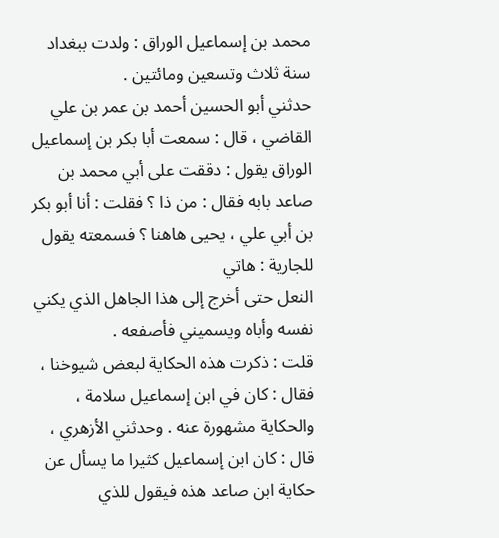محمد بن إسماعيل الوراق : ولدت ببغداد سنة ثلاث وتسعين ومائتين .
حدثني أبو الحسين أحمد بن عمر بن علي القاضي ، قال : سمعت أبا بكر بن إسماعيل الوراق يقول : دققت على أبي محمد بن صاعد بابه فقال : من ذا ؟ فقلت : أنا أبو بكر بن أبي علي ، يحيى هاهنا ؟ فسمعته يقول للجارية : هاتي
النعل حتى أخرج إلى هذا الجاهل الذي يكني نفسه وأباه ويسميني فأصفعه .
قلت : ذكرت هذه الحكاية لبعض شيوخنا ، فقال : كان في ابن إسماعيل سلامة ، والحكاية مشهورة عنه . وحدثني الأزهري ، قال : كان ابن إسماعيل كثيرا ما يسأل عن حكاية ابن صاعد هذه فيقول للذي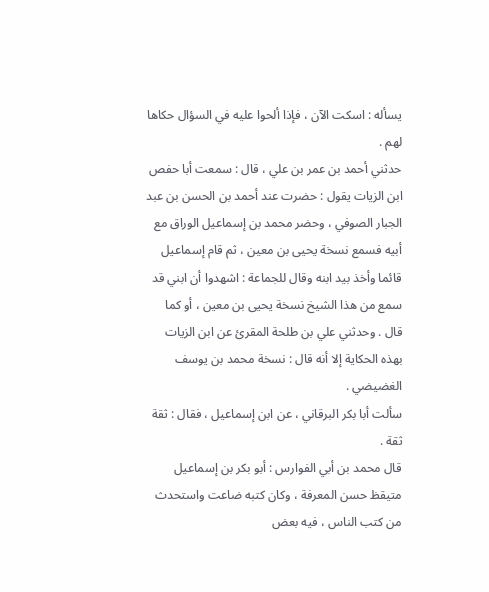يسأله : اسكت الآن ، فإذا ألحوا عليه في السؤال حكاها لهم .
حدثني أحمد بن عمر بن علي ، قال : سمعت أبا حفص ابن الزيات يقول : حضرت عند أحمد بن الحسن بن عبد الجبار الصوفي ، وحضر محمد بن إسماعيل الوراق مع أبيه فسمع نسخة يحيى بن معين ، ثم قام إسماعيل قائما وأخذ بيد ابنه وقال للجماعة : اشهدوا أن ابني قد سمع من هذا الشيخ نسخة يحيى بن معين ، أو كما قال . وحدثني علي بن طلحة المقرئ عن ابن الزيات بهذه الحكاية إلا أنه قال : نسخة محمد بن يوسف الغضيضي .
سألت أبا بكر البرقاني ، عن ابن إسماعيل ، فقال : ثقة ثقة .
قال محمد بن أبي الفوارس : أبو بكر بن إسماعيل متيقظ حسن المعرفة ، وكان كتبه ضاعت واستحدث من كتب الناس ، فيه بعض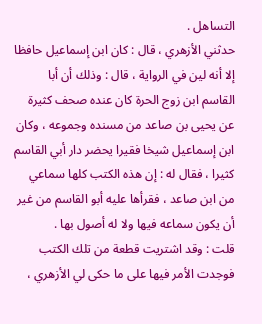التساهل .
حدثني الأزهري ، قال : كان ابن إسماعيل حافظا إلا أنه لين في الرواية ، قال : وذلك أن أبا القاسم ابن زوج الحرة كان عنده صحف كثيرة عن يحيى بن صاعد من مسنده وجموعه ، وكان ابن إسماعيل شيخا فقيرا يحضر دار أبي القاسم كثيرا ، فقال له : إن هذه الكتب كلها سماعي من ابن صاعد ، فقرأها عليه أبو القاسم من غير أن يكون سماعه فيها ولا له أصول بها .
قلت : وقد اشتريت قطعة من تلك الكتب فوجدت الأمر فيها على ما حكى لي الأزهري ،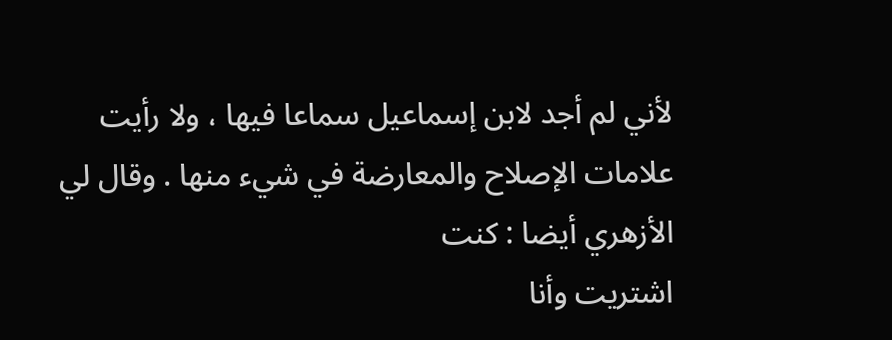لأني لم أجد لابن إسماعيل سماعا فيها ، ولا رأيت علامات الإصلاح والمعارضة في شيء منها . وقال لي الأزهري أيضا : كنت
اشتريت وأنا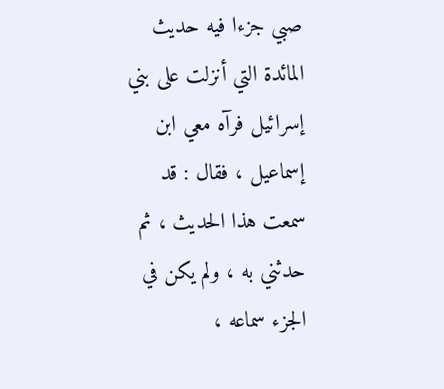صبي جزءا فيه حديث المائدة التي أنزلت على بني إسرائيل فرآه معي ابن إسماعيل ، فقال : قد سمعت هذا الحديث ، ثم حدثني به ، ولم يكن في الجزء سماعه ،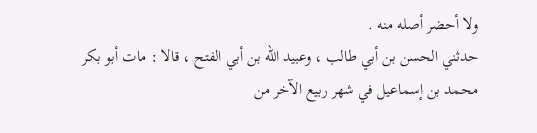ولا أحضر أصله منه .
حدثني الحسن بن أبي طالب ، وعبيد الله بن أبي الفتح ، قالا : مات أبو بكر محمد بن إسماعيل في شهر ربيع الآخر من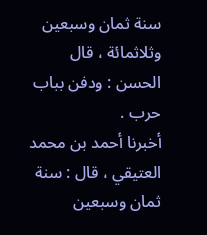سنة ثمان وسبعين وثلاثمائة ، قال الحسن : ودفن بباب حرب .
أخبرنا أحمد بن محمد العتيقي ، قال : سنة ثمان وسبعين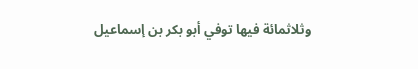وثلاثمائة فيها توفي أبو بكر بن إسماعيل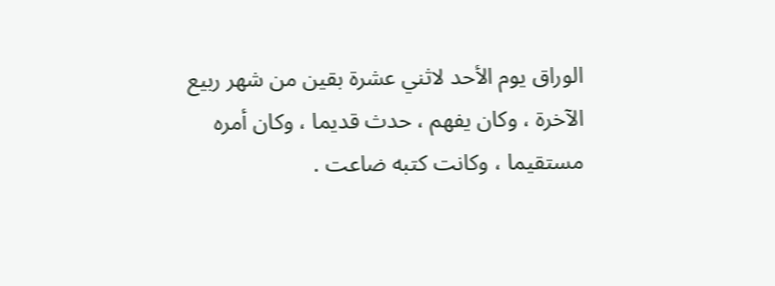الوراق يوم الأحد لاثني عشرة بقين من شهر ربيع الآخرة ، وكان يفهم ، حدث قديما ، وكان أمره مستقيما ، وكانت كتبه ضاعت .